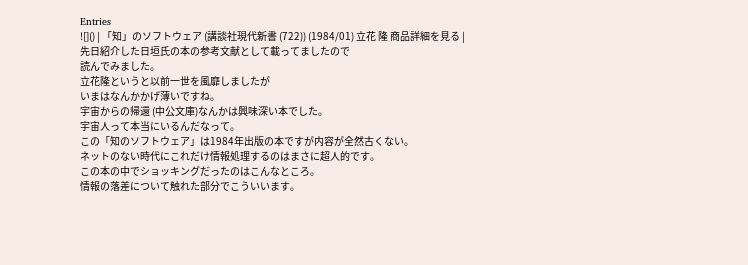Entries
![]() | 「知」のソフトウェア (講談社現代新書 (722)) (1984/01) 立花 隆 商品詳細を見る |
先日紹介した日垣氏の本の参考文献として載ってましたので
読んでみました。
立花隆というと以前一世を風靡しましたが
いまはなんかかげ薄いですね。
宇宙からの帰還 (中公文庫)なんかは興味深い本でした。
宇宙人って本当にいるんだなって。
この「知のソフトウェア」は1984年出版の本ですが内容が全然古くない。
ネットのない時代にこれだけ情報処理するのはまさに超人的です。
この本の中でショッキングだったのはこんなところ。
情報の落差について触れた部分でこういいます。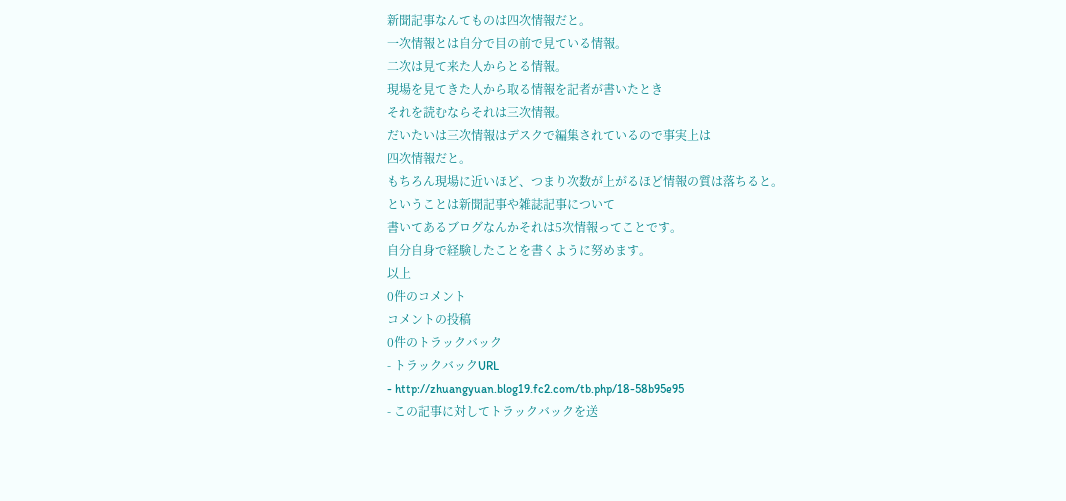新聞記事なんてものは四次情報だと。
一次情報とは自分で目の前で見ている情報。
二次は見て来た人からとる情報。
現場を見てきた人から取る情報を記者が書いたとき
それを読むならそれは三次情報。
だいたいは三次情報はデスクで編集されているので事実上は
四次情報だと。
もちろん現場に近いほど、つまり次数が上がるほど情報の質は落ちると。
ということは新聞記事や雑誌記事について
書いてあるブログなんかそれは5次情報ってことです。
自分自身で経験したことを書くように努めます。
以上
0件のコメント
コメントの投稿
0件のトラックバック
- トラックバックURL
- http://zhuangyuan.blog19.fc2.com/tb.php/18-58b95e95
- この記事に対してトラックバックを送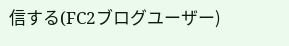信する(FC2ブログユーザー)